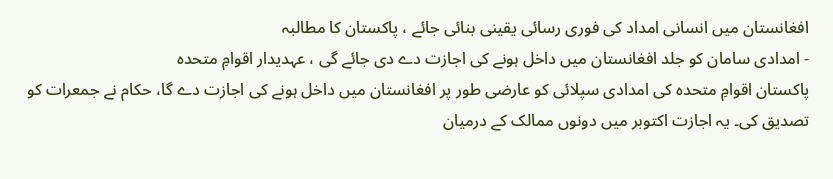افغانستان میں انسانی امداد کی فوری رسائی یقینی بنائی جائے ، پاکستان کا مطالبہ
- امدادی سامان کو جلد افغانستان میں داخل ہونے کی اجازت دے دی جائے گی ، عہدیدار اقوامِ متحدہ
پاکستان اقوامِ متحدہ کی امدادی سپلائی کو عارضی طور پر افغانستان میں داخل ہونے کی اجازت دے گا، حکام نے جمعرات کو تصدیق کی۔ یہ اجازت اکتوبر میں دونوں ممالک کے درمیان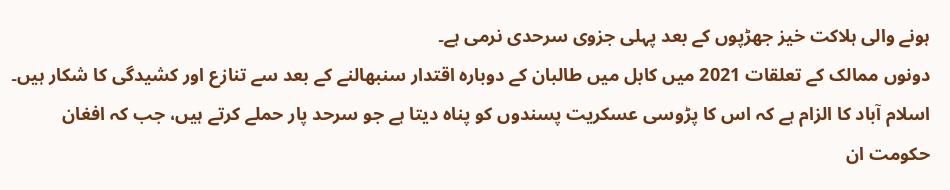ہونے والی ہلاکت خیز جھڑپوں کے بعد پہلی جزوی سرحدی نرمی ہے۔
دونوں ممالک کے تعلقات 2021 میں کابل میں طالبان کے دوبارہ اقتدار سنبھالنے کے بعد سے تنازع اور کشیدگی کا شکار ہیں۔ اسلام آباد کا الزام ہے کہ اس کا پڑوسی عسکریت پسندوں کو پناہ دیتا ہے جو سرحد پار حملے کرتے ہیں، جب کہ افغان حکومت ان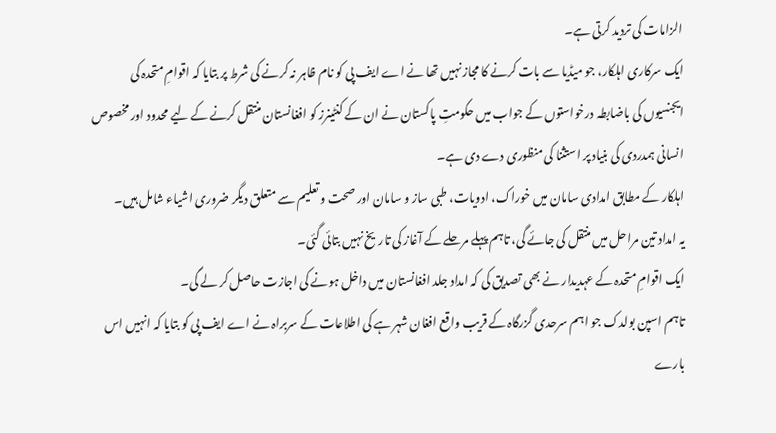الزامات کی تردید کرتی ہے۔
ایک سرکاری اہلکار، جو میڈیا سے بات کرنے کا مجاز نہیں تھا نے اے ایف پی کو نام ظاہر نہ کرنے کی شرط پر بتایا کہ اقوامِ متحدہ کی ایجنسیوں کی باضابطہ درخواستوں کے جواب میں حکومتِ پاکستان نے ان کے کنٹینرز کو افغانستان منتقل کرنے کے لیے محدود اور مخصوص انسانی ہمدردی کی بنیاد پر استثنا کی منظوری دے دی ہے۔
اہلکار کے مطابق امدادی سامان میں خوراک، ادویات، طبی ساز و سامان اور صحت و تعلیم سے متعلق دیگر ضروری اشیاء شامل ہیں۔
یہ امداد تین مراحل میں منتقل کی جائے گی، تاہم پہلے مرحلے کے آغاز کی تاریخ نہیں بتائی گئی۔
ایک اقوامِ متحدہ کے عہدیدار نے بھی تصدیق کی کہ امداد جلد افغانستان میں داخل ہونے کی اجازت حاصل کر لے گی۔
تاہم اسپن بولدک جو اہم سرحدی گزرگاہ کے قریب واقع افغان شہر ہے کی اطلاعات کے سربراہ نے اے ایف پی کو بتایا کہ انہیں اس بارے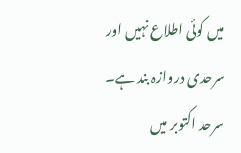میں کوئی اطلاع نہیں اور سرحدی دروازہ بند ہے۔
سرحد اکتوبر میں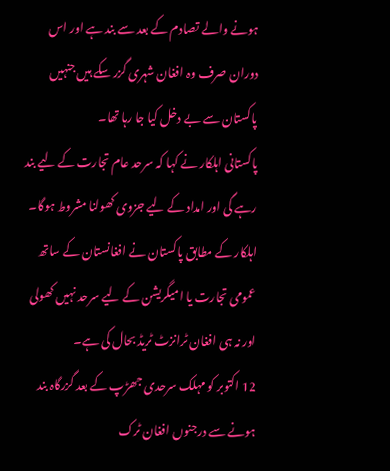ہونے والے تصادم کے بعد سے بند ہے اور اس دوران صرف وہ افغان شہری گزر سکے ہیں جنہیں پاکستان سے بے دخل کیا جا رہا تھا۔
پاکستانی اہلکار نے کہا کہ سرحد عام تجارت کے لیے بند رہے گی اور امداد کے لیے جزوی کھولنا مشروط ہوگا۔
اہلکار کے مطابق پاکستان نے افغانستان کے ساتھ عمومی تجارت یا امیگریشن کے لیے سرحد نہیں کھولی اور نہ ہی افغان ٹرانزٹ ٹریڈ بحال کی ہے۔
12 اکتوبر کو مہلک سرحدی جھڑپ کے بعد گزرگاہ بند ہونے سے درجنوں افغان ٹرک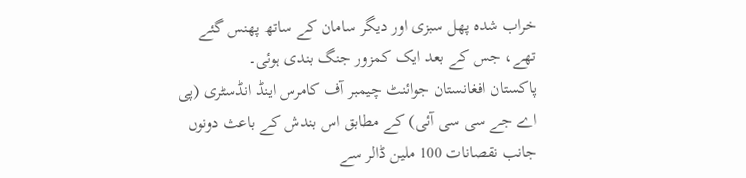خراب شدہ پھل سبزی اور دیگر سامان کے ساتھ پھنس گئے تھے، جس کے بعد ایک کمزور جنگ بندی ہوئی۔
پاکستان افغانستان جوائنٹ چیمبر آف کامرس اینڈ انڈسٹری (پی اے جے سی سی آئی) کے مطابق اس بندش کے باعث دونوں جانب نقصانات 100 ملین ڈالر سے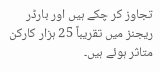تجاوز کر چکے ہیں اور بارڈر ریجنز میں تقریباً 25 ہزار کارکن متاثر ہوئے ہیں۔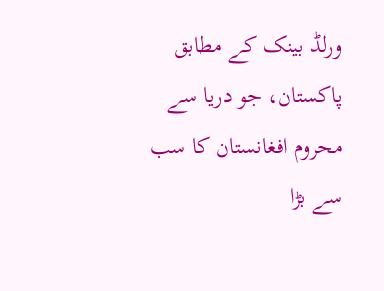ورلڈ بینک کے مطابق پاکستان، جو دریا سے محروم افغانستان کا سب سے بڑا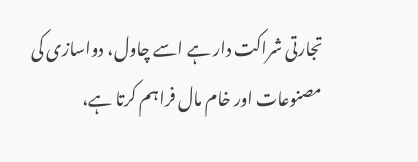تجارتی شراکت دار ہے اسے چاول، دواسازی کی مصنوعات اور خام مال فراہم کرتا ہے،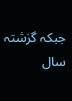جبکہ گزشتہ سال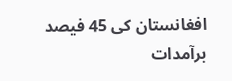افغانستان کی 45 فیصد برآمدات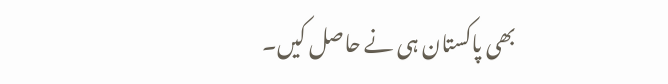بھی پاکستان ہی نے حاصل کیں۔